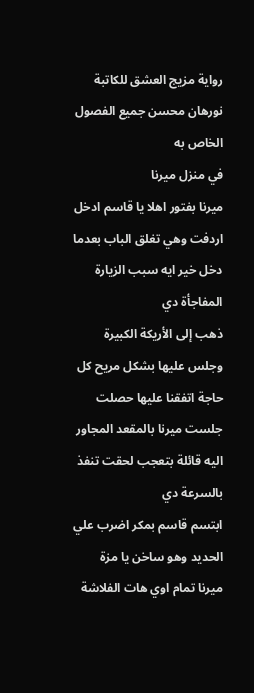رواية مزيج العشق للكاتبة نورهان محسن جميع الفصول
الخاص به
في منزل ميرنا
ميرنا بفتور اهلا يا قاسم ادخل
اردفت وهي تغلق الباب بعدما دخل خير ايه سبب الزيارة المفاجأة دي
ذهب إلى الأريكة الكبيرة وجلس عليها بشكل مريح كل حاجة اتفقنا عليها حصلت
جلست ميرنا بالمقعد المجاور اليه قائلة بتعجب لحقت تنفذ بالسرعة دي
ابتسم قاسم بمكر اضرب علي الحديد وهو ساخن يا مزة
ميرنا تمام اوي هات الفلاشة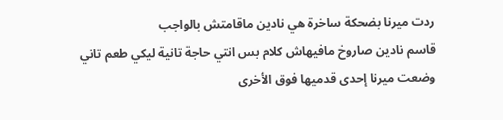ردت ميرنا بضحكة ساخرة هي نادين ماقامتش بالواجب
قاسم نادين صاروخ مافيهاش كلام بس انتي حاجة تانية ليكي طعم تاني
وضعت ميرنا إحدى قدميها فوق الأخرى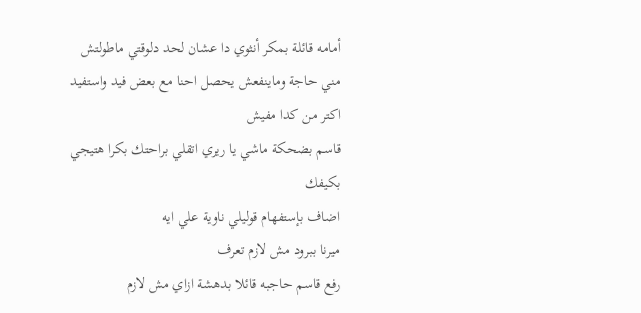أمامه قائلة بمكر أنثوي دا عشان لحد دلوقتي ماطولتش مني حاجة وماينفعش يحصل احنا مع بعض فيد واستفيد اكتر من كدا مفيش
قاسم بضحكة ماشي يا ريري اتقلي براحتك بكرا هتيجي بكيفك
اضاف بإستفهام قوليلي ناوية علي ايه
ميرنا ببرود مش لازم تعرف
رفع قاسم حاجبه قائلا بدهشة ازاي مش لازم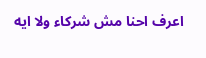اعرف احنا مش شركاء ولا ايه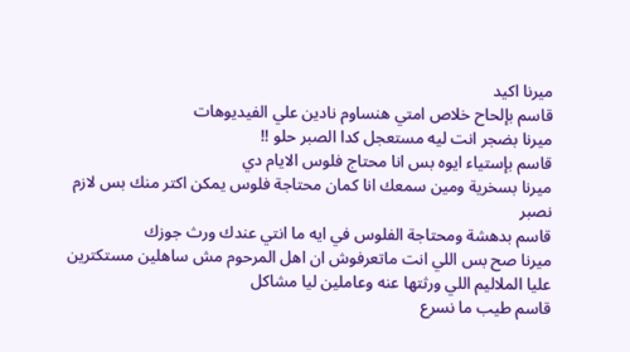ميرنا اكيد
قاسم بإلحاح خلاص امتي هنساوم نادين علي الفيديوهات
ميرنا بضجر انت ليه مستعجل كدا الصبر حلو !!
قاسم بإستياء ايوه بس انا محتاج فلوس الايام دي
ميرنا بسخرية ومين سمعك انا كمان محتاجة فلوس يمكن اكتر منك بس لازم نصبر
قاسم بدهشة ومحتاجة الفلوس في ايه ما انتي عندك ورث جوزك
ميرنا صح بس اللي انت ماتعرفوش ان اهل المرحوم مش ساهلين مستكترين عليا الملاليم اللي ورثتها عنه وعاملين ليا مشاكل
قاسم طيب ما نسرع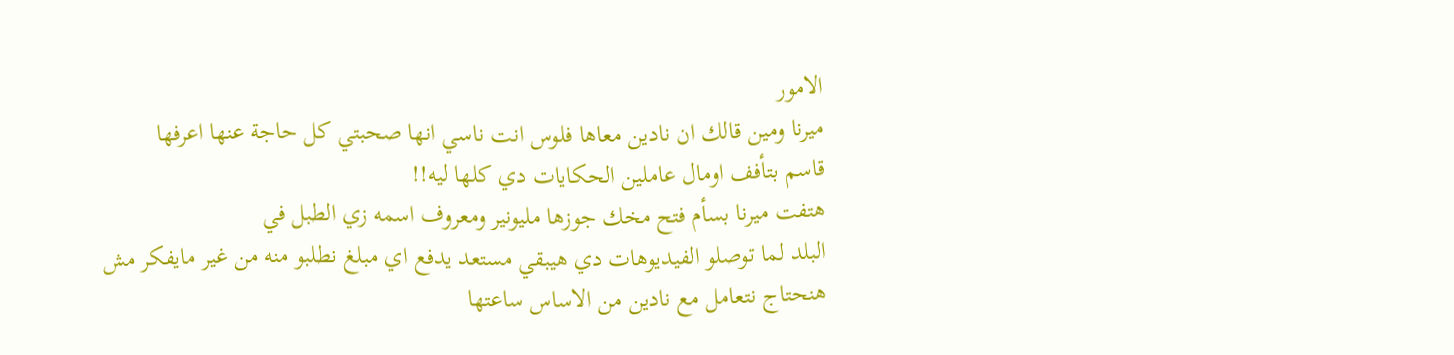الامور
ميرنا ومين قالك ان نادين معاها فلوس انت ناسي انها صحبتي كل حاجة عنها اعرفها
قاسم بتأفف اومال عاملين الحكايات دي كلها ليه!!
هتفت ميرنا بسأم فتح مخك جوزها مليونير ومعروف اسمه زي الطبل في
البلد لما توصلو الفيديوهات دي هيبقي مستعد يدفع اي مبلغ نطلبو منه من غير مايفكر مش هنحتاج نتعامل مع نادين من الاساس ساعتها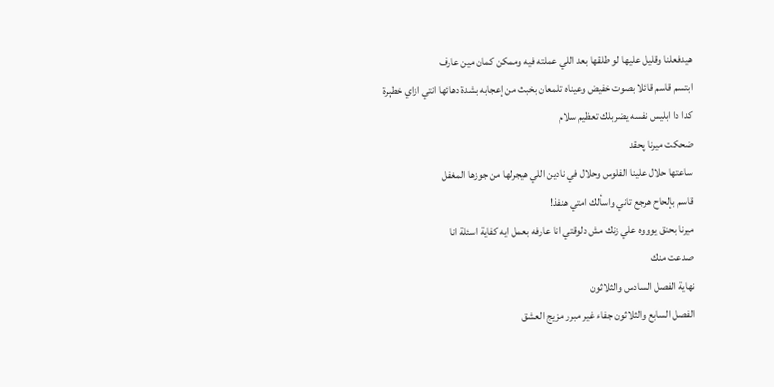هيدفعلنا وقليل عليها لو طلقها بعد اللي عملته فيه وممكن كمان مين عارف
ابتسم قاسم قائلا بصوت خفيض وعيناه تلمعان بخبث من إعجابه بشدة دهائها انتي ازاي خطېرة كدا دا ابليس نفسه يضربلك تعظيم سلام
ضحكت ميرنا پحقد
ساعتها حلال علينا الفلوس وحلال في نادين اللي هيجرلها من جوزها المغفل
قاسم بإلحاح هرجع تاني واسألك امتي هنفذ!
ميرنا بحنق يوووه علي زنك مش دلوقتي انا عارفه بعمل ايه كفاية اسئلة انا
صدعت منك
نهاية الفصل السادس والثلاثون
الفصل السابع والثلاثون جفاء غير مبرر مزيج العشق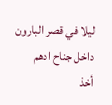ليلا في قصر البارون
داخل جناح ادهم
أخذ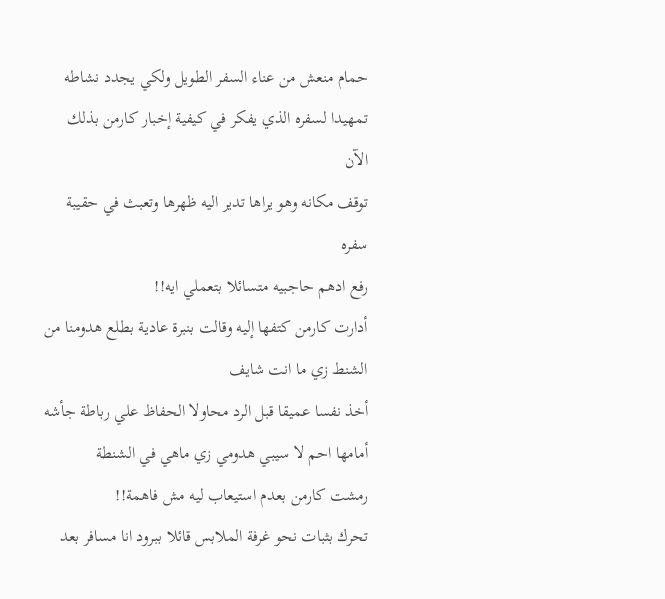حمام منعش من عناء السفر الطويل ولكي يجدد نشاطه تمهيدا لسفره الذي يفكر في كيفية إخبار كارمن بذلك الآن
توقف مكانه وهو يراها تدير اليه ظهرها وتعبث في حقيبة سفره
رفع ادهم حاجبيه متسائلا بتعملي ايه!!
أدارت كارمن كتفها إليه وقالت بنبرة عادية بطلع هدومنا من الشنط زي ما انت شايف
أخذ نفسا عميقا قبل الرد محاولا الحفاظ علي رباطة جأشه أمامها احم لا سيبي هدومي زي ماهي في الشنطة
رمشت كارمن بعدم استيعاب ليه مش فاهمة!!
تحرك بثبات نحو غرفة الملابس قائلا ببرود انا مسافر بعد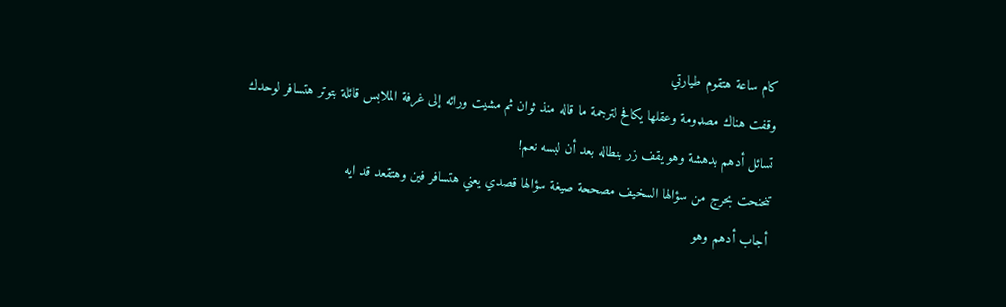كام ساعة هتقوم طيارتي
وقفت هناك مصډومة وعقلها يكافح لترجمة ما قاله منذ ثوان ثم مشيت ورائه إلى غرفة الملابس قائلة بتوتر هتسافر لوحدك
تسائل أدهم بدهشة وهو يقف زر بنطاله بعد أن لبسه نعم!
تنحنحت بحرج من سؤالها السخيف مصححة صيغة سؤالها قصدي يعني هتسافر فين وهتقعد قد ايه
أجاب أدهم وهو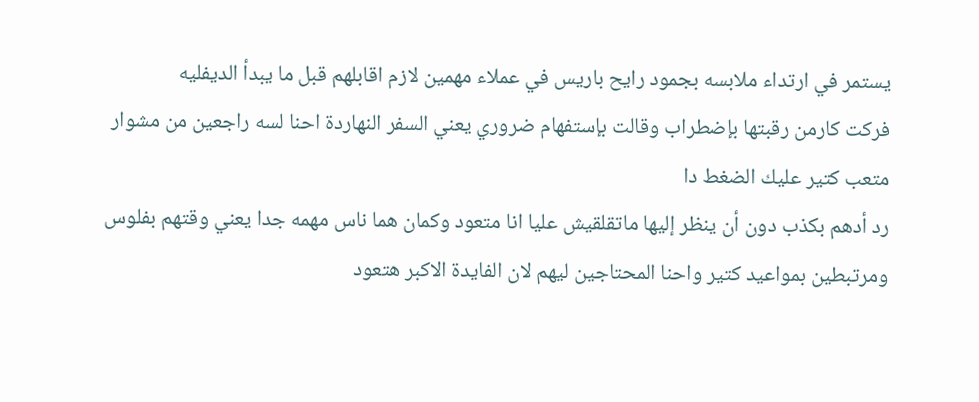يستمر في ارتداء ملابسه بجمود رايح باريس في عملاء مهمين لازم اقابلهم قبل ما يبدأ الديفليه
فركت كارمن رقبتها بإضطراب وقالت بإستفهام ضروري يعني السفر النهاردة احنا لسه راجعين من مشوار متعب كتير عليك الضغط دا
رد أدهم بكذب دون أن ينظر إليها ماتقلقيش عليا انا متعود وكمان هما ناس مهمه جدا يعني وقتهم بفلوس ومرتبطين بمواعيد كتير واحنا المحتاجين ليهم لان الفايدة الاكبر هتعود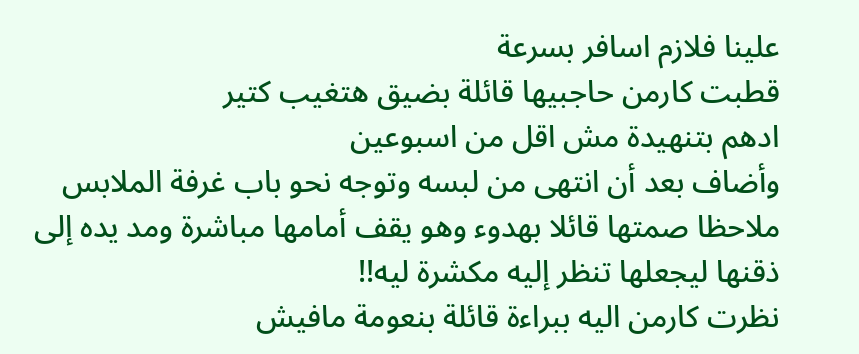علينا فلازم اسافر بسرعة
قطبت كارمن حاجبيها قائلة بضيق هتغيب كتير
ادهم بتنهيدة مش اقل من اسبوعين
وأضاف بعد أن انتهى من لبسه وتوجه نحو باب غرفة الملابس ملاحظا صمتها قائلا بهدوء وهو يقف أمامها مباشرة ومد يده إلى ذقنها ليجعلها تنظر إليه مكشرة ليه!!
نظرت كارمن اليه ببراءة قائلة بنعومة مافيش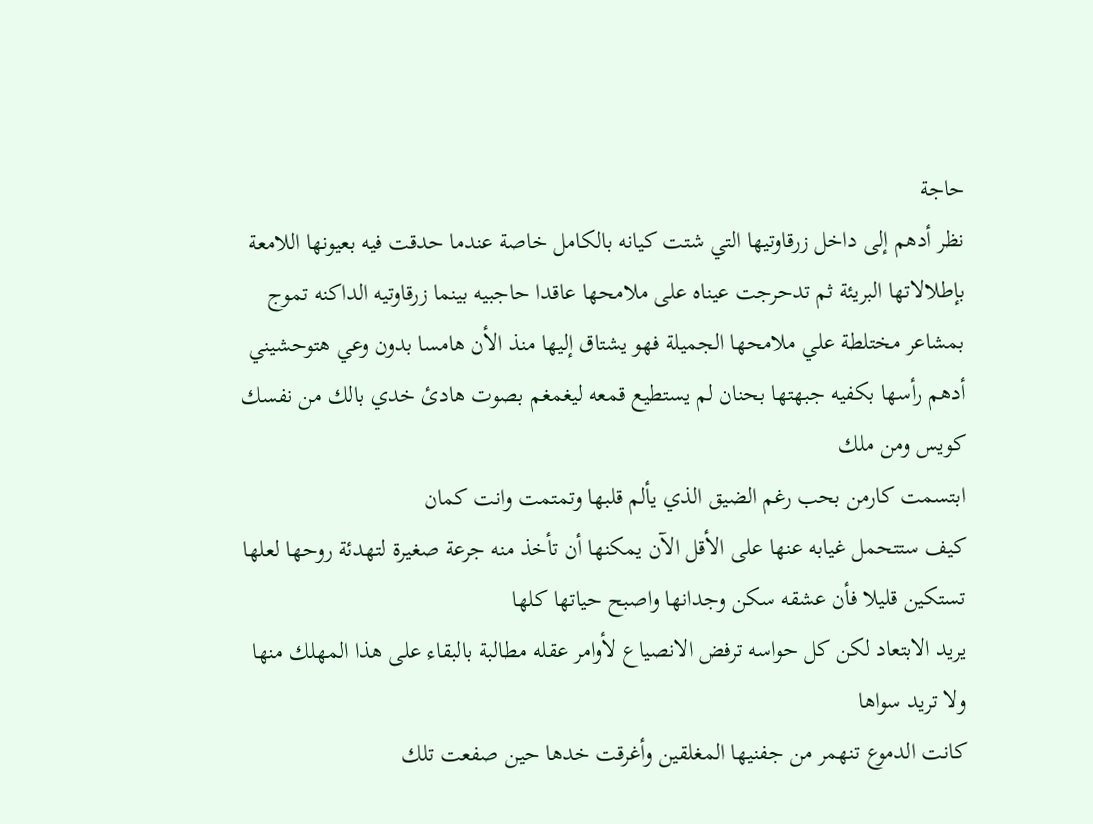حاجة
نظر أدهم إلى داخل زرقاوتيها التي شتت كيانه بالكامل خاصة عندما حدقت فيه بعيونها اللامعة بإطلالاتها البريئة ثم تدحرجت عيناه على ملامحها عاقدا حاجبيه بينما زرقاوتيه الداكنه تموج بمشاعر مختلطة علي ملامحها الجميلة فهو يشتاق إليها منذ الأن هامسا بدون وعي هتوحشيني
أدهم رأسها بكفيه جبهتها بحنان لم يستطيع قمعه ليغمغم بصوت هادئ خدي بالك من نفسك كويس ومن ملك
ابتسمت كارمن بحب رغم الضيق الذي يألم قلبها وتمتمت وانت كمان
كيف ستتحمل غيابه عنها على الأقل الآن يمكنها أن تأخذ منه جرعة صغيرة لتهدئة روحها لعلها تستكين قليلا فأن عشقه سكن وجدانها واصبح حياتها كلها
يريد الابتعاد لكن كل حواسه ترفض الانصياع لأوامر عقله مطالبة بالبقاء على هذا المهلك منها ولا تريد سواها
كانت الدموع تنهمر من جفنيها المغلقين وأغرقت خدها حين صفعت تلك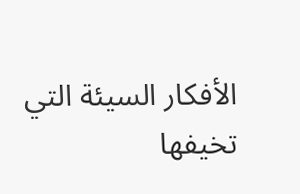الأفكار السيئة التي تخيفها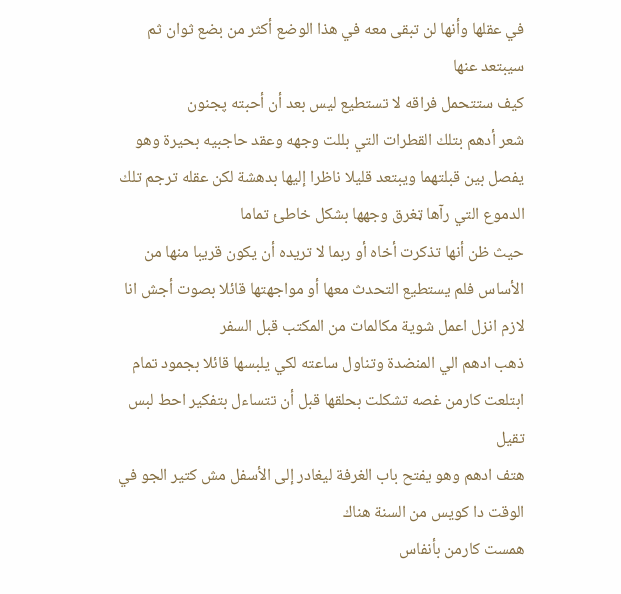في عقلها وأنها لن تبقى معه في هذا الوضع أكثر من بضع ثوان ثم سيبتعد عنها
كيف ستتحمل فراقه لا تستطيع ليس بعد أن أحبته پجنون
شعر أدهم بتلك القطرات التي بللت وجهه وعقد حاجبيه بحيرة وهو يفصل بين قبلتهما ويبتعد قليلا ناظرا إليها بدهشة لكن عقله ترجم تلك الدموع التي رآها ټغرق وجهها بشكل خاطئ تماما
حيث ظن أنها تذكرت أخاه أو ربما لا تريده أن يكون قريبا منها من الأساس فلم يستطيع التحدث معها أو مواجهتها قائلا بصوت أجش انا لازم انزل اعمل شوية مكالمات من المكتب قبل السفر
ذهب ادهم الي المنضدة وتناول ساعته لكي يلبسها قائلا بجمود تمام
ابتلعت كارمن غصه تشكلت بحلقها قبل أن تتساءل بتفكير احط لبس تقيل
هتف ادهم وهو يفتح باب الغرفة ليغادر إلى الأسفل مش كتير الجو في الوقت دا كويس من السنة هناك
همست كارمن بأنفاس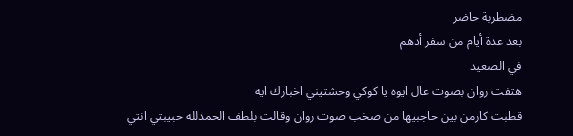مضطربة حاضر
بعد عدة أيام من سفر أدهم
في الصعيد
هتفت روان بصوت عال ايوه يا كوكي وحشتيني اخبارك ايه
قطبت كارمن بين حاجبيها من صخب صوت روان وقالت بلطف الحمدلله حبيبتي انتي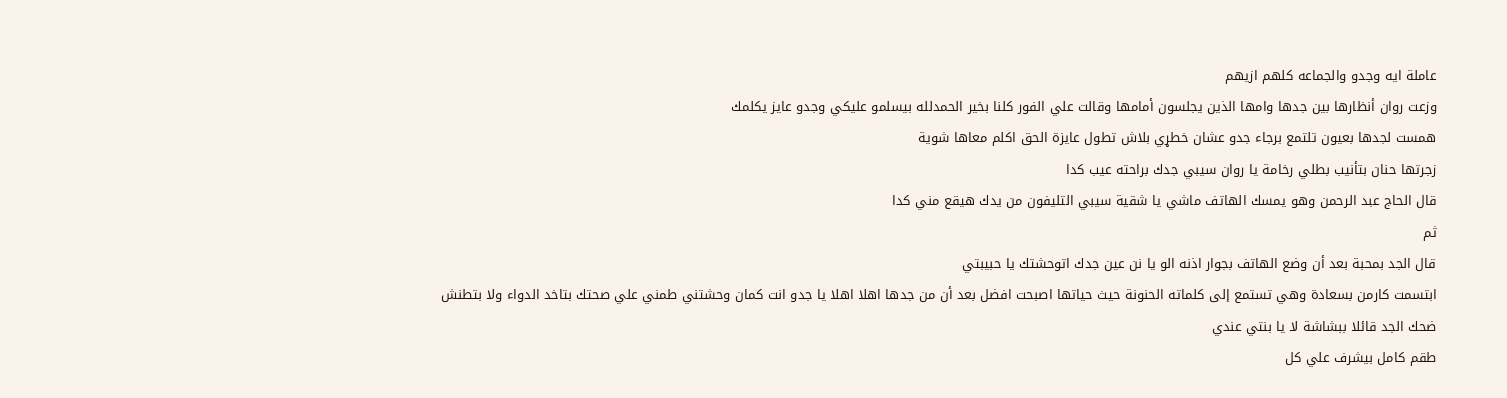عاملة ايه وجدو والجماعه كلهم ازيهم
وزعت روان أنظارها بين جدها وامها الذين يجلسون أمامها وقالت علي الفور كلنا بخير الحمدلله بيسلمو عليكي وجدو عايز يكلمك
همست لجدها بعيون تلتمع برجاء جدو عشان خطړي بلاش تطول عايزة الحق اكلم معاها شوية
زجرتها حنان بتأنيب بطلي رخامة يا روان سيبي جدك براحته عيب كدا
قال الحاج عبد الرحمن وهو يمسك الهاتف ماشي يا شقية سيبي التليفون من يدك هيقع مني كدا
ثم
قال الجد بمحبة بعد أن وضع الهاتف بجوار اذنه الو يا نن عين جدك اتوحشتك يا حبيبتي
ابتسمت كارمن بسعادة وهي تستمع إلى كلماته الحنونة حيث حياتها اصبحت افضل بعد أن من جدها اهلا اهلا يا جدو انت كمان وحشتني طمني علي صحتك بتاخد الدواء ولا بتطنش
ضحك الجد قائلا ببشاشة لا يا بنتي عندي
طقم كامل بيشرف علي كل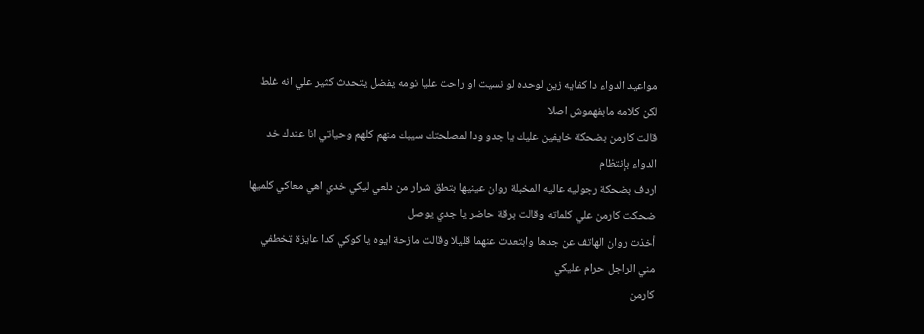مواعيد الدواء دا كفايه زين لوحده لو نسيت او راحت عليا نومه يفضل يتحدث كثير علي انه غلط لكن كلامه مابفهموش اصلا
قالت كارمن بضحكة خايفين عليك يا جدو ودا لمصلحتك سيبك منهم كلهم وحياتي انا عندك خد الدواء بإنتظام
اردف بضحكة رجوليه عاليه المخبلة روان عينيها بتطق شرار من دلعي ليكي خدي اهي معاكي كلميها
ضحكت كارمن علي كلماته وقالت برقة حاضر يا جدي يوصل
أخذت روان الهاتف عن جدها وابتعدت عنهما قليلا وقالت مازحة ايوه يا كوكي كدا عايزة ټخطفي مني الراجل حرام عليكي
كارمن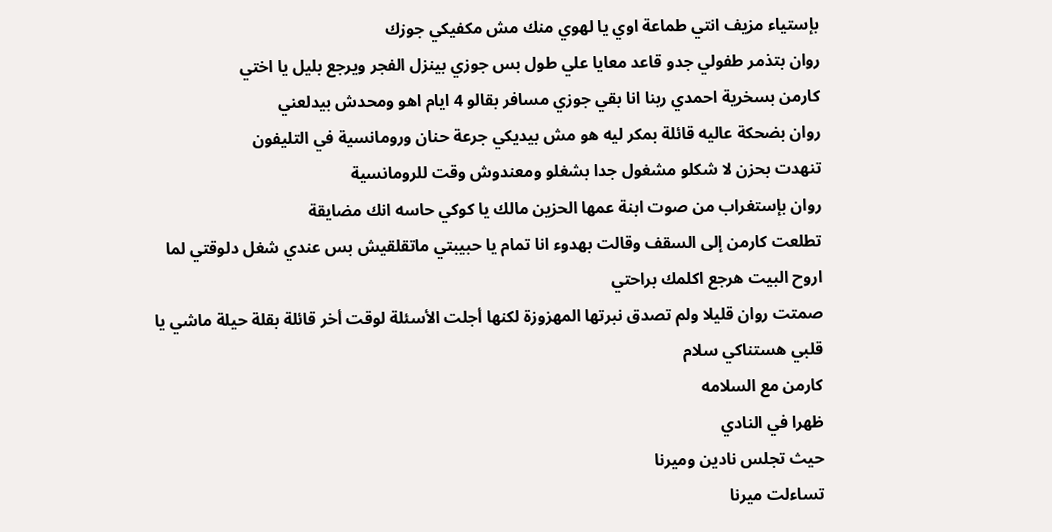بإستياء مزيف انتي طماعة اوي يا لهوي منك مش مكفيكي جوزك
روان بتذمر طفولي جدو قاعد معايا علي طول بس جوزي بينزل الفجر ويرجع بليل يا اختي
كارمن بسخرية احمدي ربنا انا بقي جوزي مسافر بقالو 4 ايام اهو ومحدش بيدلعني
روان بضحكة عاليه قائلة بمكر ليه هو مش بيديكي جرعة حنان ورومانسية في التليفون
تنهدت بحزن لا شكلو مشغول جدا بشغلو ومعندوش وقت للرومانسية
روان بإستغراب من صوت ابنة عمها الحزين مالك يا كوكي حاسه انك مضايقة
تطلعت كارمن إلى السقف وقالت بهدوء انا تمام يا حبيبتي ماتقلقيش بس عندي شغل دلوقتي لما اروح البيت هرجع اكلمك براحتي
صمتت روان قليلا ولم تصدق نبرتها المهزوزة لكنها أجلت الأسئلة لوقت أخر قائلة بقلة حيلة ماشي يا قلبي هستناكي سلام
كارمن مع السلامه
ظهرا في النادي
حيث تجلس نادين وميرنا
تساءلت ميرنا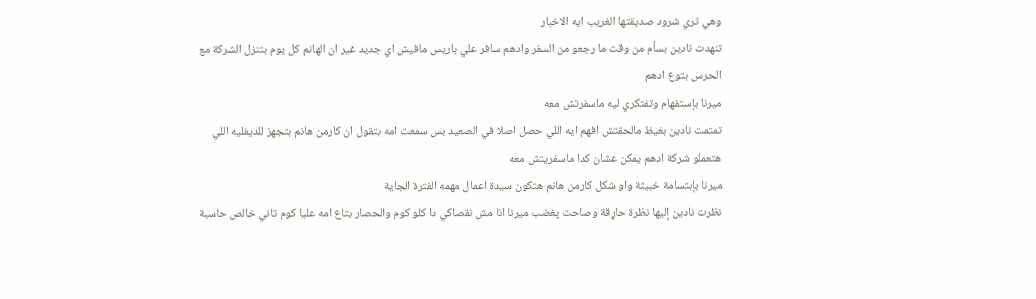وهي تري شرود صديقتها الغريب ايه الاخبار
تنهدت نادين بسأم من وقت ما رجعو من السفر وادهم سافر علي باريس مافيش اي جديد غير ان الهانم كل يوم بتنزل الشركة مع الحرس بتوع ادهم
ميرنا بإستفهام وتفتكري ليه ماسفرتش معه
تمتمت نادين بغيظ مالحقتش افهم ايه اللي حصل اصلا في الصعيد بس سمعت امه بتقول ان كارمن هانم بتجهز للديفليه اللي هتعملو شركة ادهم يمكن عشان كدا ماسفريتش معه
ميرنا بإبتسامة خبيثة واو شكل كارمن هانم هتكون سيدة اعمال مهمه الفترة الجاية
نظرت نادين إليها نظرة حاړقة وصاحت پغضب ميرنا انا مش نقصاكي دا كلو كوم والحصار بتاع امه عليا كوم تاني خالص حاسبة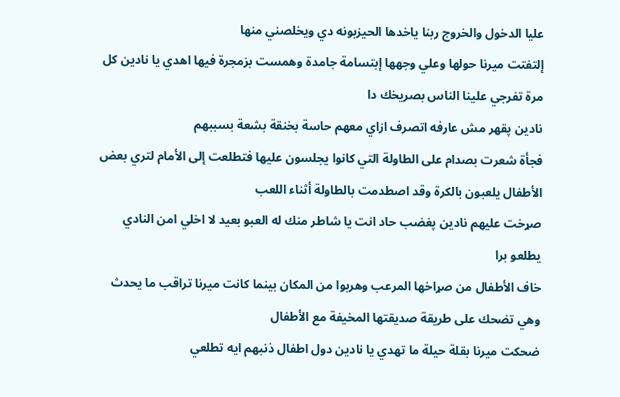عليا الدخول والخروج ربنا ياخدها الحيزبونه دي ويخلصني منها
إلتفتت ميرنا حولها وعلي وجهها إبتسامة جامدة وهمست بزمجرة فيها اهدي يا نادين كل مرة تفرجي علينا الناس بصريخك دا
نادين پقهر مش عارفه اتصرف ازاي معهم حاسة بخنقة بشعة بسببهم
فجأة شعرت بصدام على الطاولة التي كانوا يجلسون عليها فتطلعت إلى الأمام لتري بعض الأطفال يلعبون بالكرة وقد اصطدمت بالطاولة أثناء اللعب
صړخت عليهم نادين پغضب حاد انت يا شاطر منك له العبو بعيد لا اخلي امن النادي يطلعو برا
خاف الأطفال من صړاخها المرعب وهربوا من المكان بينما كانت ميرنا تراقب ما يحدث وهي تضحك على طريقة صديقتها المخيفة مع الأطفال
ضحكت ميرنا بقلة حيلة ما تهدي يا نادين دول اطفال ذنبهم ايه تطلعي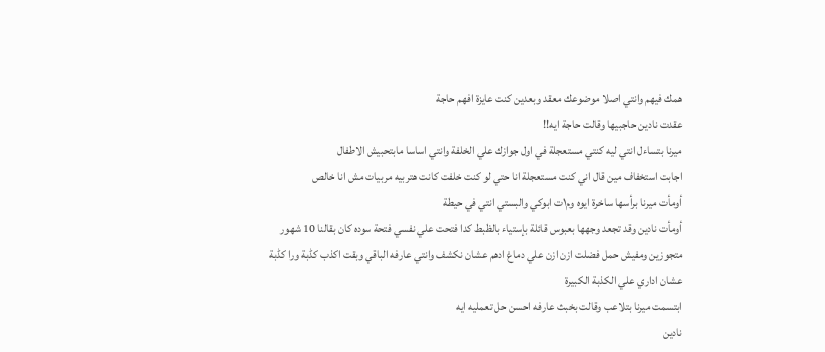همك فيهم وانتي اصلا موضوعك معقد وبعدين كنت عايزة افهم حاجة
عقدت نادين حاجبيها وقالت حاجة ايه!!
ميرنا بتساءل انتي ليه كنتي مستعجلة في اول جوازك علي الخلفة وانتي اساسا مابتحبيش الاطفال
اجابت استخفاف مين قال اني كنت مستعجلة انا حتي لو كنت خلفت كانت هتربيه مربيات مش انا خالص
أومأت ميرنا برأسها ساخرة ايوه وم١ت ابوكي والبستي انتي في حيطة
أومأت نادين وقد تجعد وجهها بعبوس قائلة بإستياء بالظبط كدا فتحت علي نفسي فتحة سوده كان بقالنا 10 شهور متجوزين ومفيش حمل فضلت ازن ازن علي دماغ ادهم عشان نكشف وانتي عارفه الباقي وبقت اكذب كڈبة ورا كڈبة عشان اداري علي الكذبة الكبيرة
ابتسمت ميرنا بتلاعب وقالت بخبث عارفه احسن حل تعمليه ايه
نادين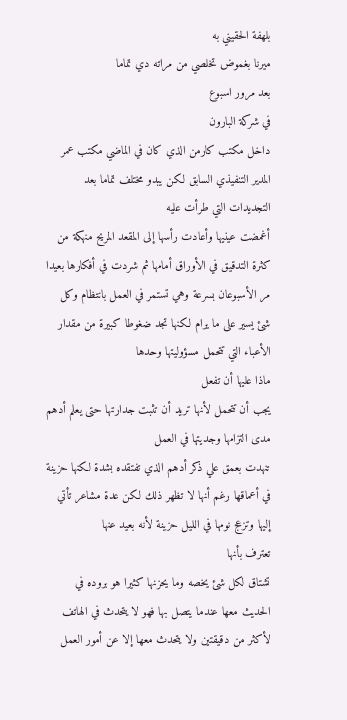بلهفة الحقيني به
ميرنا بغموض تخلصي من مراته دي تماما
بعد مرور اسبوع
في شركة البارون
داخل مكتب كارمن الذي كان في الماضي مكتب عمر المدير التنفيذي السابق لكن يبدو مختلف تماما بعد التجديدات التي طرأت عليه
أغمضت عينيها وأعادت رأسها إلى المقعد المريح منهكة من كثرة التدقيق في الأوراق أمامها ثم شردت في أفكارها بعيدا
مر الأسبوعان بسرعة وهي تستمر في العمل بانتظام وكل شئ يسير على ما يرام لكنها تجد ضغوطا كبيرة من مقدار الأعباء التي تتحمل مسؤوليتها وحدها
ماذا عليها أن تفعل
يجب أن تتحمل لأنها تريد أن تثبت جدارتها حتى يعلم أدهم مدى التزامها وجديتها في العمل
تنهدت بعمق علي ذكر أدهم الذي تفتقده بشدة لكنها حزينة في أعماقها رغم أنها لا تظهر ذلك لكن عدة مشاعر تأتي إليها وتزعج نومها في الليل حزينة لأنه بعيد عنها
تعترف بأنها
تشتاق لكل شئ يخصه وما يحزنها كثيرا هو بروده في الحديث معها عندما يتصل بها فهو لا يتحدث في الهاتف لأكثر من دقيقتين ولا يتحدث معها إلا عن أمور العمل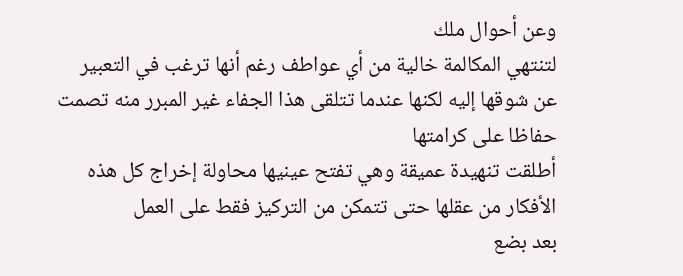وعن أحوال ملك
لتنتهي المكالمة خالية من أي عواطف رغم أنها ترغب في التعبير عن شوقها إليه لكنها عندما تتلقى هذا الجفاء غير المبرر منه تصمت حفاظا على كرامتها
أطلقت تنهيدة عميقة وهي تفتح عينيها محاولة إخراج كل هذه الأفكار من عقلها حتى تتمكن من التركيز فقط على العمل
بعد بضع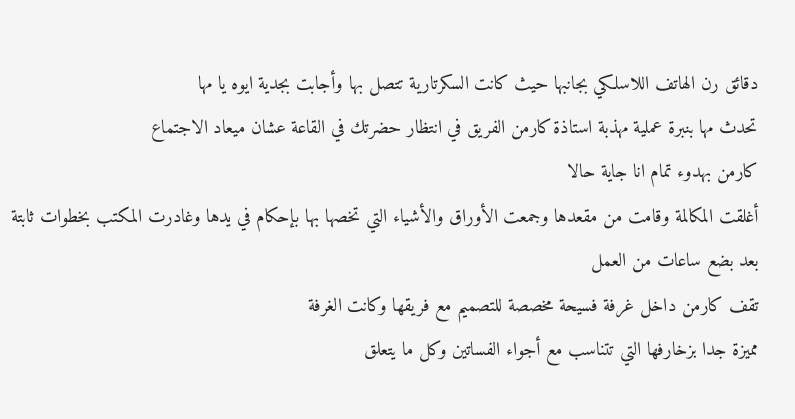دقائق رن الهاتف اللاسلكي بجانبها حيث كانت السكرتارية تتصل بها وأجابت بجدية ايوه يا مها
تحدث مها بنبرة عملية مهذبة استاذة كارمن الفريق في انتظار حضرتك في القاعة عشان ميعاد الاجتماع
كارمن بهدوء تمام انا جاية حالا
أغلقت المكالمة وقامت من مقعدها وجمعت الأوراق والأشياء التي تخصها بها بإحكام في يدها وغادرت المكتب بخطوات ثابتة
بعد بضع ساعات من العمل
تقف كارمن داخل غرفة فسيحة مخصصة للتصميم مع فريقها وكانت الغرفة
مميزة جدا بزخارفها التي تتناسب مع أجواء الفساتين وكل ما يتعلق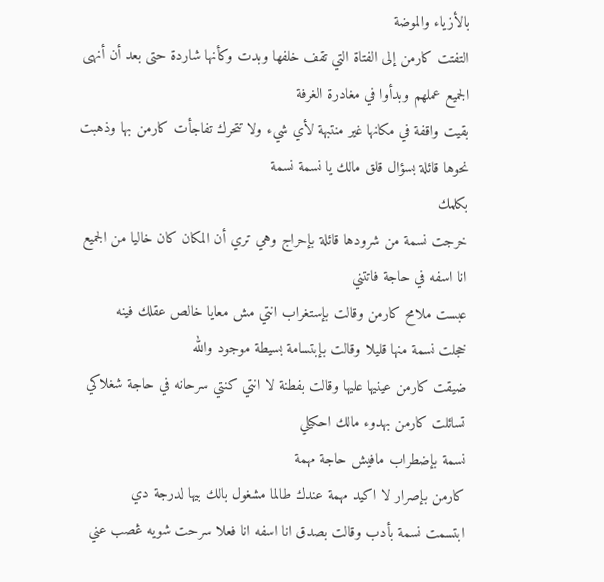بالأزياء والموضة
التفتت كارمن إلى الفتاة التي تقف خلفها وبدت وكأنها شاردة حتى بعد أن أنهى الجميع عملهم وبدأوا في مغادرة الغرفة
بقيت واقفة في مكانها غير منتبهة لأي شيء ولا تتحرك تفاجأت كارمن بها وذهبت نحوها قائلة بسؤال قلق مالك يا نسمة نسمة
بكلمك
خرجت نسمة من شرودها قائلة بإحراج وهي تري أن المكان كان خاليا من الجميع انا اسفه في حاجة فاتتني
عبست ملامح كارمن وقالت بإستغراب انتي مش معايا خالص عقلك فينه
خجلت نسمة منها قليلا وقالت بإبتسامة بسيطة موجود والله
ضيقت كارمن عينيها عليها وقالت بفطنة لا انتي كنتي سرحانه في حاجة شغلاكي
تسائلت كارمن بهدوء مالك احكيلي
نسمة بإضطراب مافيش حاجة مهمة
كارمن بإصرار لا اكيد مهمة عندك طالما مشغول بالك بيها لدرجة دي
ابتسمت نسمة بأدب وقالت بصدق انا اسفه انا فعلا سرحت شويه ڠصب عني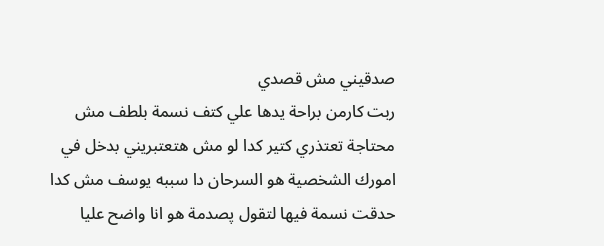صدقيني مش قصدي
ربت كارمن براحة يدها علي كتف نسمة بلطف مش محتاجة تعتذري كتير كدا لو مش هتعتبريني بدخل في امورك الشخصية هو السرحان دا سببه يوسف مش كدا
حدقت نسمة فيها لتقول پصدمة هو انا واضح عليا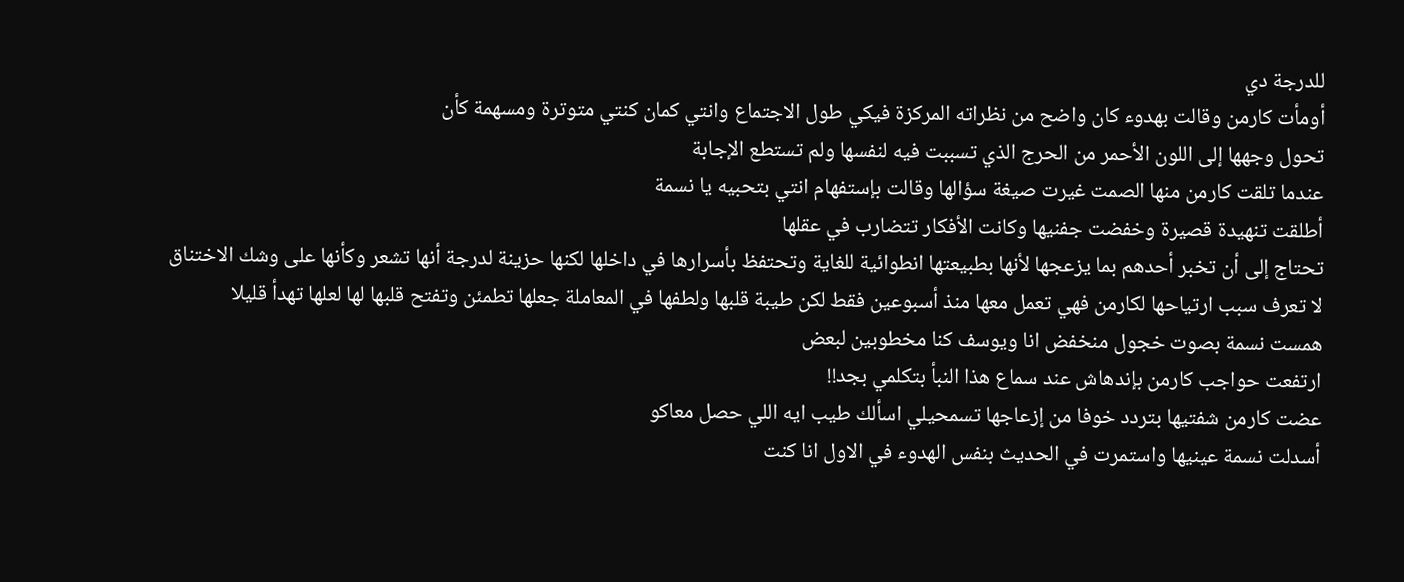للدرجة دي
أومأت كارمن وقالت بهدوء كان واضح من نظراته المركزة فيكي طول الاجتماع وانتي كمان كنتي متوترة ومسهمة كأن
تحول وجهها إلى اللون الأحمر من الحرج الذي تسببت فيه لنفسها ولم تستطع الإجابة
عندما تلقت كارمن منها الصمت غيرت صيغة سؤالها وقالت بإستفهام انتي بتحبيه يا نسمة
أطلقت تنهيدة قصيرة وخفضت جفنيها وكانت الأفكار تتضارب في عقلها
تحتاج إلى أن تخبر أحدهم بما يزعجها لأنها بطبيعتها انطوائية للغاية وتحتفظ بأسرارها في داخلها لكنها حزينة لدرجة أنها تشعر وكأنها على وشك الاختناق
لا تعرف سبب ارتياحها لكارمن فهي تعمل معها منذ أسبوعين فقط لكن طيبة قلبها ولطفها في المعاملة جعلها تطمئن وتفتح قلبها لها لعلها تهدأ قليلا
همست نسمة بصوت خجول منخفض انا ويوسف كنا مخطوبين لبعض
ارتفعت حواجب كارمن بإندهاش عند سماع هذا النبأ بتكلمي بجد!!
عضت كارمن شفتيها بتردد خوفا من إزعاجها تسمحيلي اسألك طيب ايه اللي حصل معاكو
أسدلت نسمة عينيها واستمرت في الحديث بنفس الهدوء في الاول انا كنت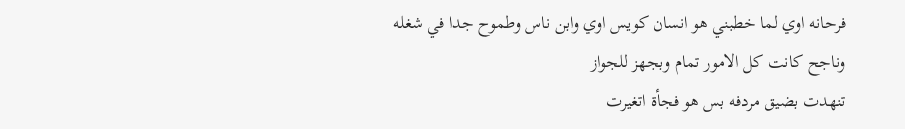فرحانه اوي لما خطبني هو انسان كويس اوي وابن ناس وطموح جدا في شغله وناجح كانت كل الامور تمام وبجهز للجواز
تنهدت بضيق مردفه بس هو فجأة اتغيرت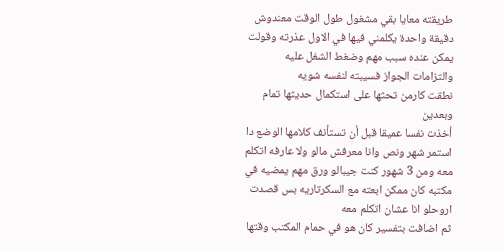طريقته معايا بقي مشغول طول الوقت معندوش دقيقة واحدة يكلمني فيها في الاول عذرته وقولت يمكن عنده سبب مهم وضغط الشغل عليه والتزامات الجواز فسيبته لنفسه شويه
نطقت كارمن تحثها على استكمال حديثها تمام وبعدين
أخذت نفسا عميقا قبل أن تستأنف كلامها الوضع دا استمر شهر ونص وانا معرفش مالو ولا عارفه اتكلم معه ومن 3 شهور كنت جيبالو ورق مهم يمضيه في مكتبه كان ممكن ابعته مع السكرتاريه بس قصدت اروحلو انا عشان اتكلم معه
ثم اضافت بتفسير كان هو في حمام المكتب وقتها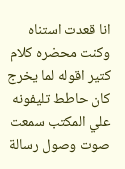انا قعدت استناه وكنت محضره كلام كتير اقوله لما يخرج كان حاطط تليفونه علي المكتب سمعت صوت وصول رسالة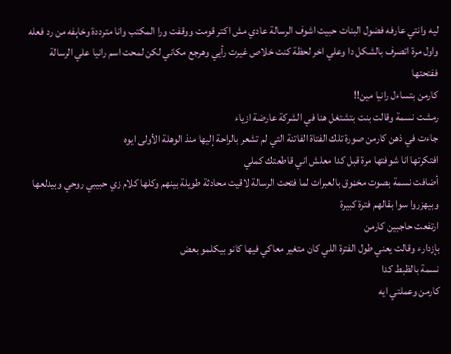ليه وانتي عارفه فضول البنات حبيت اشوف الرسالة عادي مش اكتر قومت ووقفت ورا المكتب وانا مترددة وخاېفه من رد فعله واول مرة اتصرف بالشكل دا وعلي اخر لحظة كنت خلاص غيرت رأيي وهرجع مكاني لكن لمحت اسم رانيا علي الرسالة ففتحتها
كارمن بتساءل رانيا مين!!
رمشت نسمة وقالت بنت بتشتغل هنا في الشركة عارضة ازياء
جاءت في ذهن كارمن صورة تلك الفتاة الفاتنة التي لم تشعر بالراحة إليها منذ الوهلة الأولى ايوه
افتكرتها انا شوفتها مرة قبل كدا معلش اني قاطعتك كملي
أضافت نسمة بصوت مخڼوق بالعبرات لما فتحت الرسالة لاقيت محادثة طويلة بينهم وكلها كلام زي حبيبي روحي وبيدلعها وبيهزروا سوا بقالهم فترة كبيرة
ارتفعت حاجبين كارمن
بإزدارء وقالت يعني طول الفترة اللي كان متغير معاكي فيها كانو بيكلمو بعض
نسمة بالظبط كدا
كارمن وعملتي ايه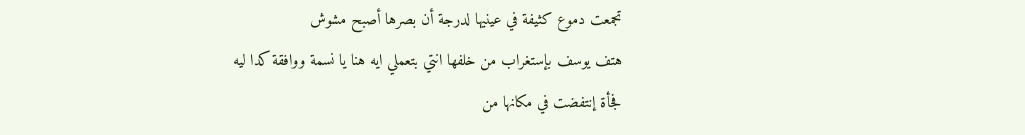تجمعت دموع كثيفة في عينيها لدرجة أن بصرها أصبح مشوش
هتف يوسف بإستغراب من خلفها انتي بتعملي ايه هنا يا نسمة ووافقة كدا ليه
فجأة إنتفضت في مكانها من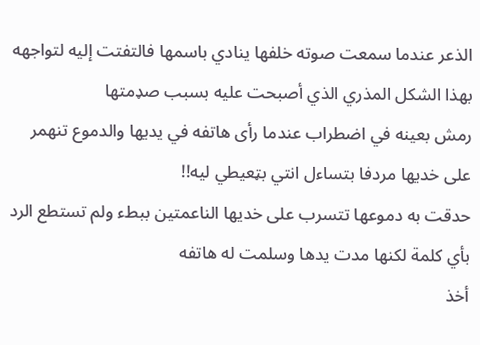الذعر عندما سمعت صوته خلفها ينادي باسمها فالتفتت إليه لتواجهه بهذا الشكل المذري الذي أصبحت عليه بسبب صډمتها
رمش بعينه في اضطراب عندما رأى هاتفه في يديها والدموع تنهمر على خديها مردفا بتساءل انتي بټعيطي ليه!!
حدقت به دموعها تتسرب على خديها الناعمتين ببطء ولم تستطع الرد بأي كلمة لكنها مدت يدها وسلمت له هاتفه
أخذ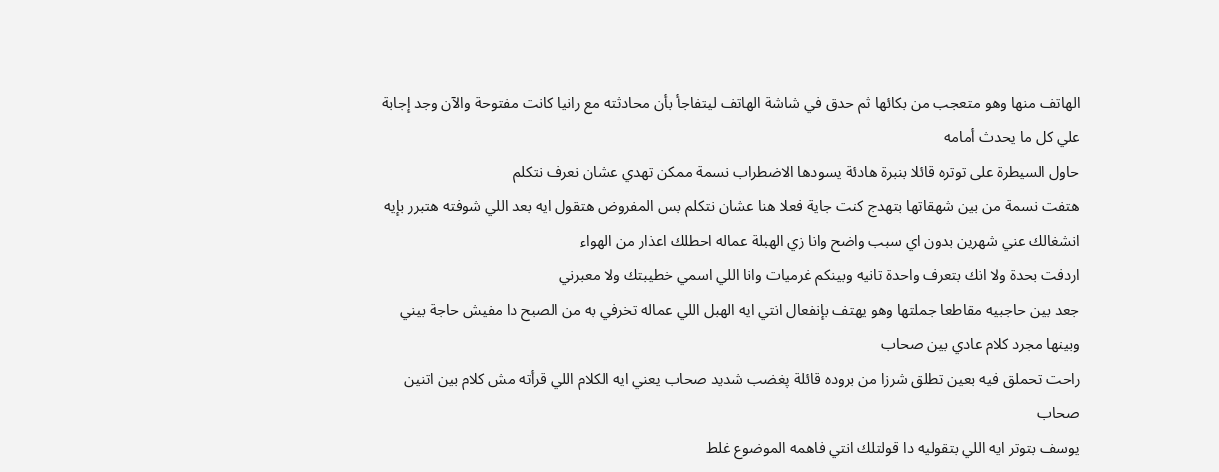الهاتف منها وهو متعجب من بكائها ثم حدق في شاشة الهاتف ليتفاجأ بأن محادثته مع رانيا كانت مفتوحة والآن وجد إجابة علي كل ما يحدث أمامه
حاول السيطرة على توتره قائلا بنبرة هادئة يسودها الاضطراب نسمة ممكن تهدي عشان نعرف نتكلم
هتفت نسمة من بين شهقاتها بتهدج كنت جاية فعلا هنا عشان نتكلم بس المفروض هتقول ايه بعد اللي شوفته هتبرر بإيه انشغالك عني شهرين بدون اي سبب واضح وانا زي الهبلة عماله احطلك اعذار من الهواء
اردفت بحدة ولا انك بتعرف واحدة تانيه وبينكم غرميات وانا اللي اسمي خطيبتك ولا معبرني
جعد بين حاجبيه مقاطعا جملتها وهو يهتف بإنفعال انتي ايه الهبل اللي عماله تخرفي به من الصبح دا مفيش حاجة بيني وبينها مجرد كلام عادي بين صحاب
راحت تحملق فيه بعين تطلق شرزا من بروده قائلة پغضب شديد صحاب يعني ايه الكلام اللي قرأته مش كلام بين اتنين صحاب
يوسف بتوتر ايه اللي بتقوليه دا قولتلك انتي فاهمه الموضوع غلط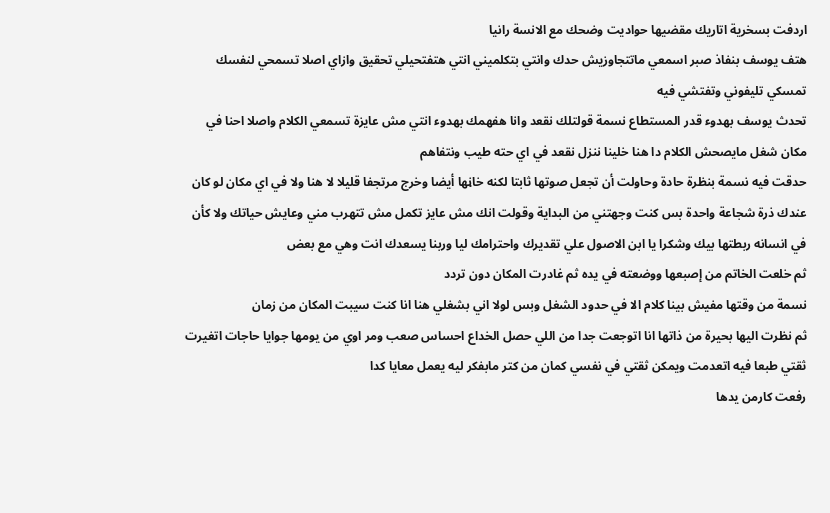اردفت بسخرية اتاريك مقضيها حواديت وضحك مع الانسة رانيا
هتف يوسف بنفاذ صبر اسمعي ماتتجاوزيش حدك وانتي بتكلميني انتي هتفتحيلي تحقيق وازاي اصلا تسمحي لنفسك تمسكي تليفوني وتفتشي فيه
تحدث يوسف بهدوء قدر المستطاع نسمة قولتلك نقعد وانا هفهمك بهدوء انتي مش عايزة تسمعي الكلام واصلا احنا في مكان شغل مايصحش الكلام دا هنا خلينا ننزل نقعد في اي حته طيب ونتفاهم
حدقت فيه نسمة بنظرة حادة وحاولت أن تجعل صوتها ثابتا لكنه خاڼها أيضا وخرج مرتجفا قليلا لا هنا ولا في اي مكان لو كان عندك ذرة شجاعة واحدة بس كنت وجهتني من البداية وقولت انك مش عايز تكمل مش تتهرب مني وعايش حياتك ولا كأن في انسانه ربطتها بيك وشكرا يا ابن الاصول علي تقديرك واحترامك ليا وربنا يسعدك انت وهي مع بعض
ثم خلعت الخاتم من إصبعها ووضعته في يده ثم غادرت المكان دون تردد
نسمة من وقتها مفيش بينا كلام الا في حدود الشغل وبس لولا اني بشغلي هنا انا كنت سيبت المكان من زمان
ثم نظرت اليها بحيرة من ذاتها انا اتوجعت جدا من اللي حصل الخداع احساس صعب ومر اوي من يومها جوايا حاجات اتغيرت ثقتي طبعا فيه اتعدمت ويمكن ثقتي في نفسي كمان من كتر مابفكر ليه يعمل معايا كدا
رفعت كارمن يدها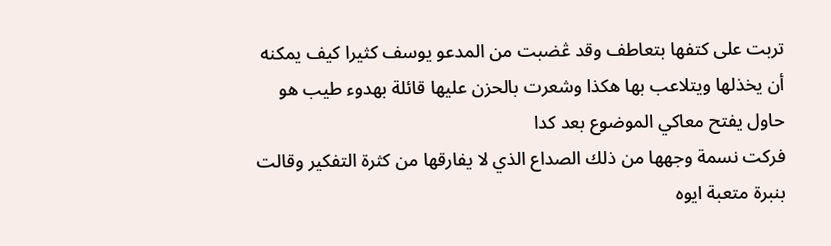تربت على كتفها بتعاطف وقد ڠضبت من المدعو يوسف كثيرا كيف يمكنه أن يخذلها ويتلاعب بها هكذا وشعرت بالحزن عليها قائلة بهدوء طيب هو حاول يفتح معاكي الموضوع بعد كدا
فركت نسمة وجهها من ذلك الصداع الذي لا يفارقها من كثرة التفكير وقالت بنبرة متعبة ايوه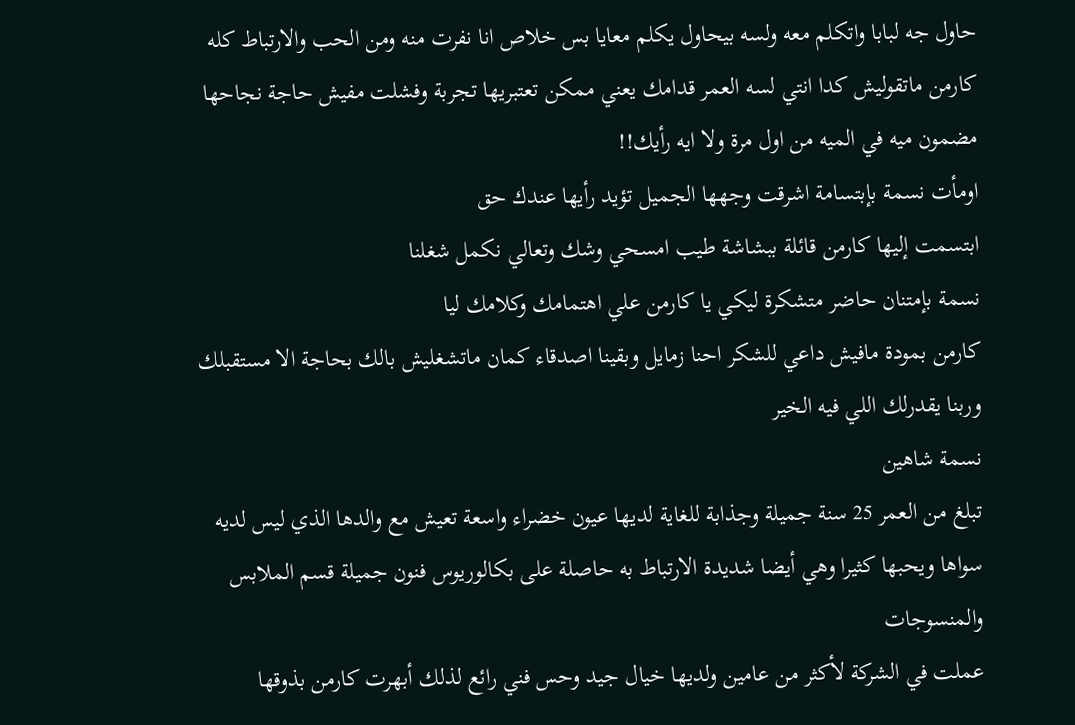حاول جه لبابا واتكلم معه ولسه بيحاول يكلم معايا بس خلاص انا نفرت منه ومن الحب والارتباط كله
كارمن ماتقوليش كدا انتي لسه العمر قدامك يعني ممكن تعتبريها تجربة وفشلت مفيش حاجة نجاحها مضمون ميه في الميه من اول مرة ولا ايه رأيك!!
اومأت نسمة بإبتسامة اشرقت وجهها الجميل تؤيد رأيها عندك حق
ابتسمت إليها كارمن قائلة ببشاشة طيب امسحي وشك وتعالي نكمل شغلنا
نسمة بإمتنان حاضر متشكرة ليكي يا كارمن علي اهتمامك وكلامك ليا
كارمن بمودة مافيش داعي للشكر احنا زمايل وبقينا اصدقاء كمان ماتشغليش بالك بحاجة الا مستقبلك وربنا يقدرلك اللي فيه الخير
نسمة شاهين
تبلغ من العمر 25 سنة جميلة وجذابة للغاية لديها عيون خضراء واسعة تعيش مع والدها الذي ليس لديه سواها ويحبها كثيرا وهي أيضا شديدة الارتباط به حاصلة على بكالوريوس فنون جميلة قسم الملابس والمنسوجات
عملت في الشركة لأكثر من عامين ولديها خيال جيد وحس فني رائع لذلك أبهرت كارمن بذوقها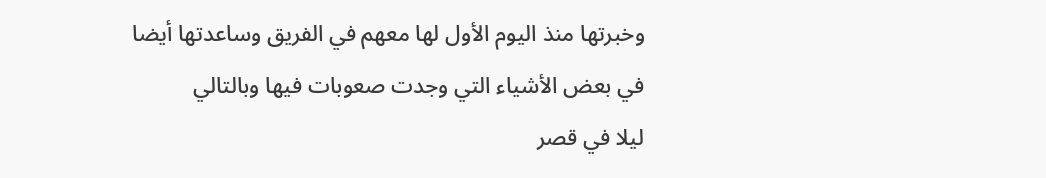وخبرتها منذ اليوم الأول لها معهم في الفريق وساعدتها أيضا في بعض الأشياء التي وجدت صعوبات فيها وبالتالي
ليلا في قصر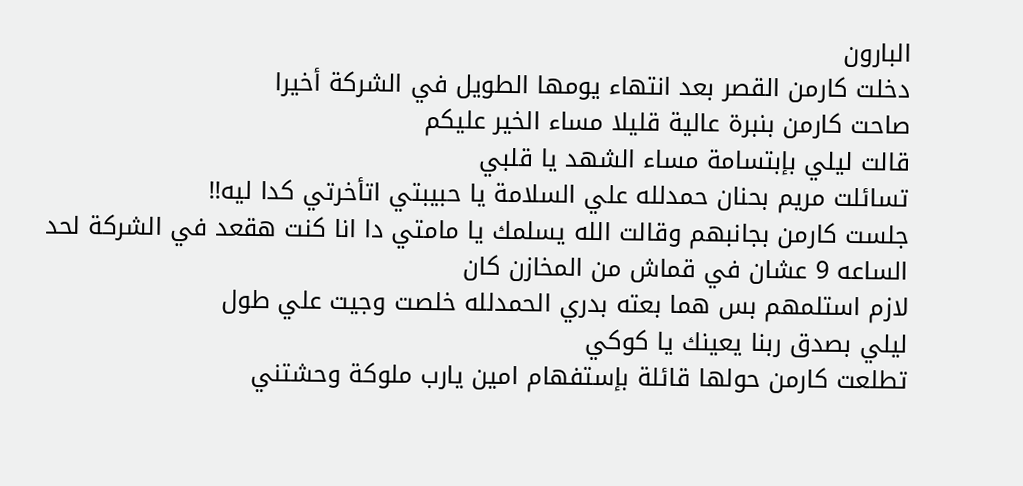البارون
دخلت كارمن القصر بعد انتهاء يومها الطويل في الشركة أخيرا
صاحت كارمن بنبرة عالية قليلا مساء الخير عليكم
قالت ليلي بإبتسامة مساء الشهد يا قلبي
تسائلت مريم بحنان حمدلله علي السلامة يا حبيبتي اتأخرتي كدا ليه!!
جلست كارمن بجانبهم وقالت الله يسلمك يا مامتي دا انا كنت هقعد في الشركة لحد الساعه 9 عشان في قماش من المخازن كان
لازم استلمهم بس هما بعته بدري الحمدلله خلصت وجيت علي طول
ليلي بصدق ربنا يعينك يا كوكي
تطلعت كارمن حولها قائلة بإستفهام امين يارب ملوكة وحشتني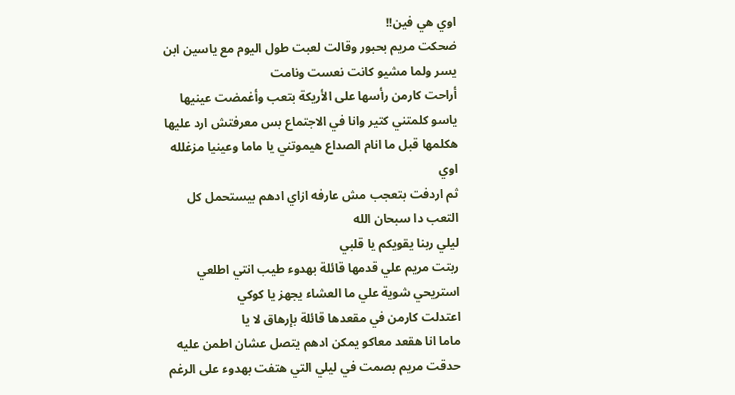اوي هي فين!!
ضحكت مريم بحبور وقالت لعبت طول اليوم مع ياسين ابن يسر ولما مشيو كانت نعست ونامت
أراحت كارمن رأسها على الأريكة بتعب وأغمضت عينيها ياسو كلمتني كتير وانا في الاجتماع بس معرفتش ارد عليها هكلمها قبل ما انام الصداع هيموتني يا ماما وعينيا مزغلله اوي
ثم اردفت بتعجب مش عارفه ازاي ادهم بيستحمل كل التعب دا سبحان الله
ليلي ربنا يقويكم يا قلبي
ربتت مريم علي قدمها قائلة بهدوء طيب انتي اطلعي استريحي شوية علي ما العشاء يجهز يا كوكي
اعتدلت كارمن في مقعدها قائلة بإرهاق لا يا
ماما انا هقعد معاكو يمكن ادهم يتصل عشان اطمن عليه
حدقت مريم بصمت في ليلي التي هتفت بهدوء على الرغم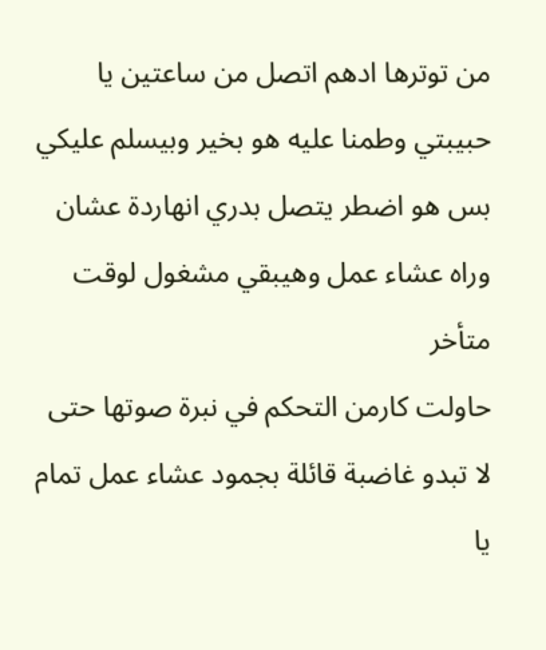من توترها ادهم اتصل من ساعتين يا حبيبتي وطمنا عليه هو بخير وبيسلم عليكي بس هو اضطر يتصل بدري انهاردة عشان وراه عشاء عمل وهيبقي مشغول لوقت متأخر
حاولت كارمن التحكم في نبرة صوتها حتى لا تبدو غاضبة قائلة بجمود عشاء عمل تمام يا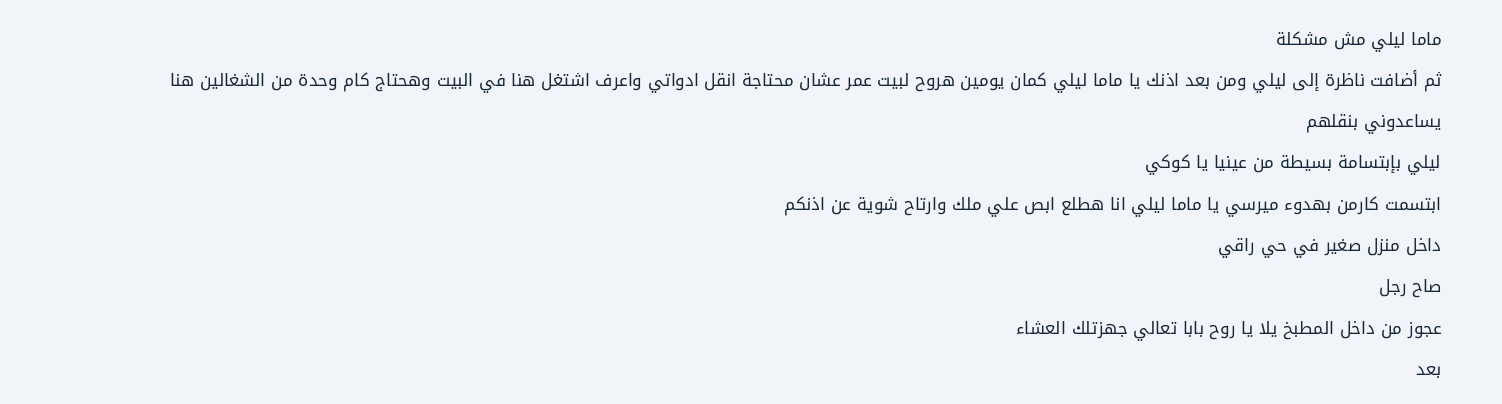ماما ليلي مش مشكلة
ثم أضافت ناظرة إلى ليلي ومن بعد اذنك يا ماما ليلي كمان يومين هروح لبيت عمر عشان محتاجة انقل ادواتي واعرف اشتغل هنا في البيت وهحتاج كام وحدة من الشغالين هنا يساعدوني بنقلهم
ليلي بإبتسامة بسيطة من عينيا يا كوكي
ابتسمت كارمن بهدوء ميرسي يا ماما ليلي انا هطلع ابص علي ملك وارتاح شوية عن اذنكم
داخل منزل صغير في حي راقي
صاح رجل
عجوز من داخل المطبخ يلا يا روح بابا تعالي جهزتلك العشاء
بعد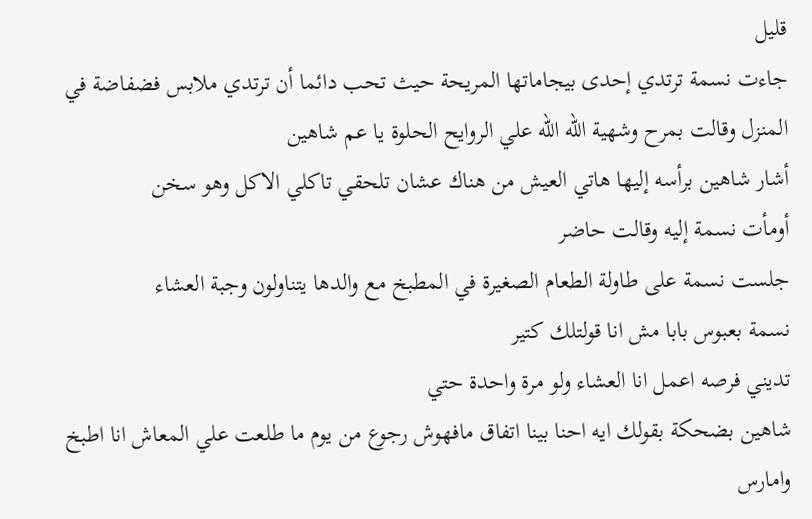قليل
جاءت نسمة ترتدي إحدى بيجاماتها المريحة حيث تحب دائما أن ترتدي ملابس فضفاضة في المنزل وقالت بمرح وشهية الله الله علي الروايح الحلوة يا عم شاهين
أشار شاهين برأسه إليها هاتي العيش من هناك عشان تلحقي تاكلي الاكل وهو سخن
أومأت نسمة إليه وقالت حاضر
جلست نسمة على طاولة الطعام الصغيرة في المطبخ مع والدها يتناولون وجبة العشاء
نسمة بعبوس بابا مش انا قولتلك كتير
تديني فرصه اعمل انا العشاء ولو مرة واحدة حتي
شاهين بضحكة بقولك ايه احنا بينا اتفاق مافهوش رجوع من يوم ما طلعت علي المعاش انا اطبخ وامارس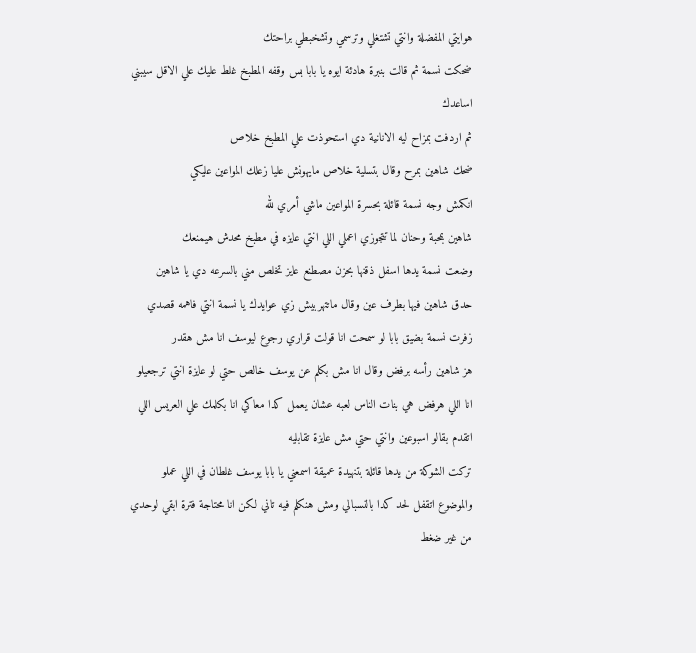هوايتي المفضلة وانتي تشتغلي وترسمي وتشخبطي براحتك
ضحكت نسمة ثم قالت بنبرة هادئة ايوه يا بابا بس وقفه المطبخ غلط عليك علي الاقل سيبني اساعدك
ثم اردفت بمزاح ليه الانانية دي استحوذت علي المطبخ خلاص
ضحك شاهين بمرح وقال بتسلية خلاص مايهونش عليا زعلك المواعين عليكي
انكمش وجه نسمة قائلة بحسرة المواعين ماشي أمري لله
شاهين بمحبة وحنان لما تتجوزي اعملي اللي انتي عايزه في مطبخ محدش هيمنعك
وضعت نسمة يدها اسفل ذقنها بحزن مصطنع عايز تخلص مني بالسرعه دي يا شاهين
حدق شاهين فيها بطرف عين وقال ماتتهربيش زي عوايدك يا نسمة انتي فاهمه قصدي
زفرت نسمة بضيق بابا لو سمحت انا قولت قراري رجوع ليوسف انا مش هقدر
هز شاهين رأسه برفض وقال انا مش بكلم عن يوسف خالص حتي لو عايزة انتي ترجعيلو انا اللي هرفض هي بنات الناس لعبه عشان يعمل كدا معاكي انا بكلمك علي العريس اللي اتقدم بقالو اسبوعين وانتي حتي مش عايزة تقابليه
تركت الشوكة من يدها قائلة بتنهيدة عميقة اسمعني يا بابا يوسف غلطان في اللي عملو والموضوع اتقفل لحد كدا بالنسبالي ومش هنكلم فيه تاني لكن انا محتاجة فترة ابقي لوحدي من غير ضغط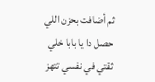ثم أضافت بحزن اللي حصل دا يا بابا خلي ثقتي في نفسي تتهز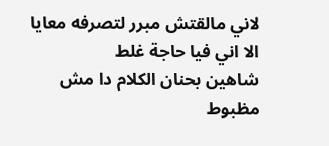لاني مالقتش مبرر لتصرفه معايا الا اني فيا حاجة غلط
شاهين بحنان الكلام دا مش مظبوط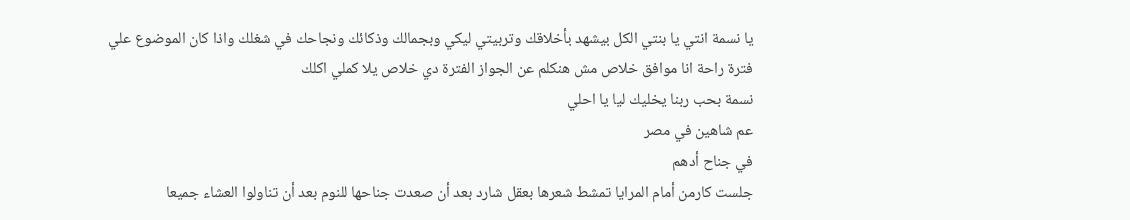يا نسمة انتي يا بنتي الكل بيشهد بأخلاقك وتربيتي ليكي وبجمالك وذكائك ونجاحك في شغلك واذا كان الموضوع علي فترة راحة انا موافق خلاص مش هنكلم عن الجواز الفترة دي خلاص يلا كملي اكلك
نسمة بحب ربنا يخليك ليا يا احلي
عم شاهين في مصر
في جناح أدهم
جلست كارمن أمام المرايا تمشط شعرها بعقل شارد بعد أن صعدت جناحها للنوم بعد أن تناولوا العشاء جميعا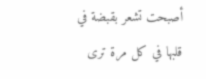أصبحت تشعر بقبضة في قلبها في كل مرة ترى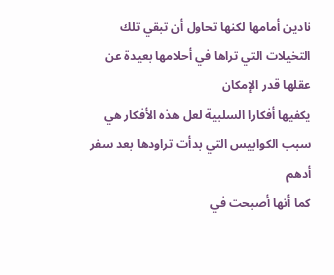نادين أمامها لكنها تحاول أن تبقي تلك التخيلات التي تراها في أحلامها بعيدة عن عقلها قدر الإمكان
يكفيها أفكارا السلبية لعل هذه الأفكار هي سبب الكوابيس التي بدأت تراودها بعد سفر أدهم
كما أنها أصبحت في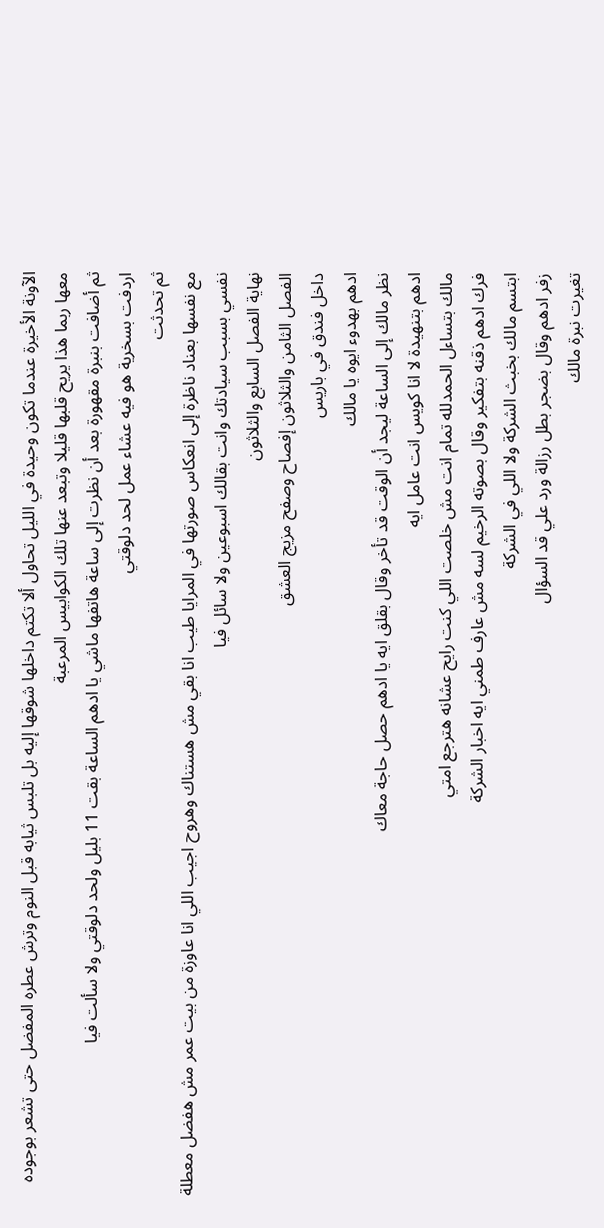الآونة الأخيرة عندما تكون وحيدة في الليل تحاول ألا تكتم داخلها شوقها إليه بل تلبس ثيابه قبل النوم وترش عطره المفضل حتى تشعر بوجوده معها ربما هذا يريح قلبها قليلا وتبعد عنها تلك الكوابيس المرعبة
ثم أضافت بنبرة مقهورة بعد أن نظرت إلى ساعة هاتفها ماشي يا ادهم الساعة بقت 11 بليل ولحد دلوقتي ولا سألت فيا
اردفت بسخرية هو فيه عشاء عمل لحد دلوقتي
ثم تحدثت
مع نفسها بعناد ناظرة إلى انعكاس صورتها في المرايا طيب انا بقي مش هستناك وهروح اجيب اللي انا عاوزة من بيت عمر مش هفضل معطلة نفسي بسبب سيادتك وانت بقالك اسبوعين ولا سائل فيا
نهاية الفصل السابع والثلاثون
الفصل الثامن والثلاثون إفصاح وصفح مزيج العشق
داخل فندق في باريس
ادهم بهدوء ايوه يا مالك
نظر مالك إلى الساعة ليجد أن الوقت قد تأخر وقال بقلق ايه يا ادهم حصل حاجة معاك
ادهم بتنهيدة لا انا كويس انت عامل ايه
مالك بتساءل الحمدلله تمام انت مش خلصت اللي كنت رايح عشانه هترجع امتي
فرك ادهم ذقنه بتفكير وقال بصوته الرخيم لسه مش عارف طمني ايه اخبار الشركة
ابتسم مالك بخبث الشركة ولا اللي في الشركة
زفر ادهم وقال بضجر بطل رزالة ورد علي قد السؤال
تغيرت نبرة مالك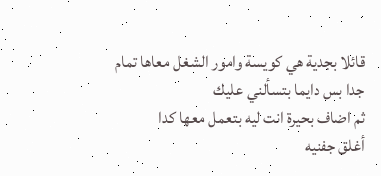قائلا بجدية هي كويسة وامور الشغل معاها تمام جدا بس دايما بتسألني عليك
ثم اضاف بحيرة انت ليه بتعمل معها كدا
أغلق جفنيه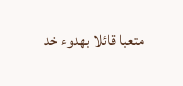متعبا قائلا بهدوء خد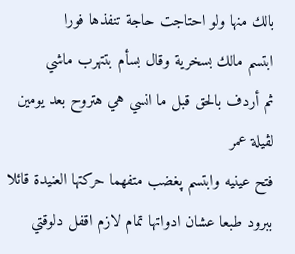بالك منها ولو احتاجت حاجة تنفذها فورا
ابتسم مالك بسخرية وقال بسأم بتتهرب ماشي
ثم أردف بالحق قبل ما انسي هي هتروح بعد يومين لڤيلة عمر
فتح عينيه وابتسم پغضب متفهما حركتها العنيدة قائلا ببرود طبعا عشان ادواتها تمام لازم اقفل دلوقتي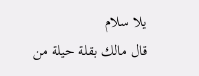يلا سلام
قال مالك بقلة حيلة من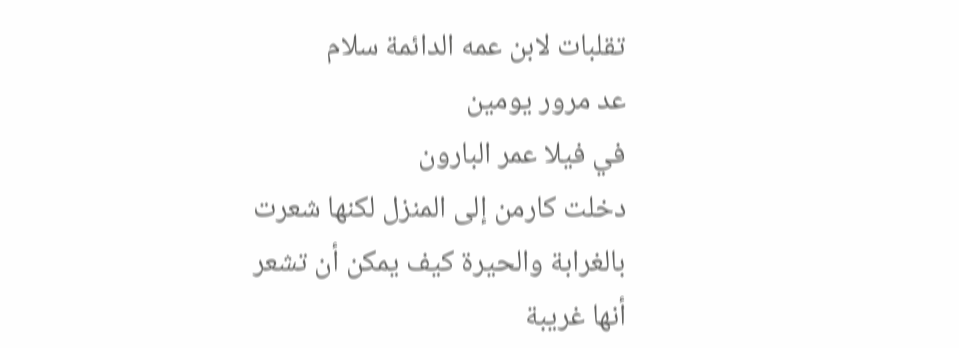تقلبات لابن عمه الدائمة سلام
عد مرور يومين
في فيلا عمر البارون
دخلت كارمن إلى المنزل لكنها شعرت بالغرابة والحيرة كيف يمكن أن تشعر أنها غريبة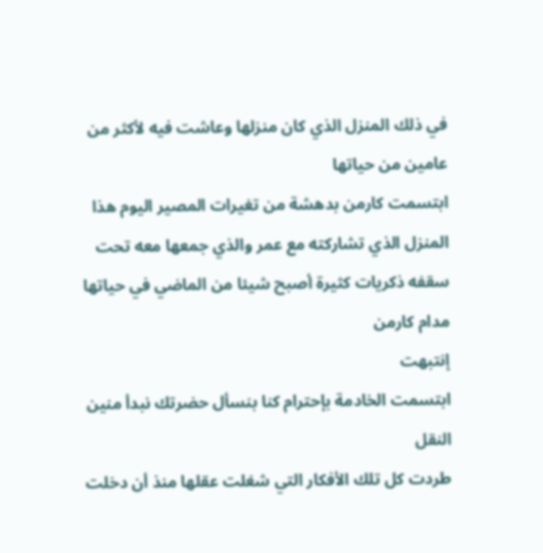في ذلك المنزل الذي كان منزلها وعاشت فيه لأكثر من عامين من حياتها
ابتسمت كارمن بدهشة من تغيرات المصير اليوم هذا المنزل الذي تشاركته مع عمر والذي جمعها معه تحت سقفه ذكريات كثيرة أصبح شيئا من الماضي في حياتها
مدام كارمن
إنتبهت
ابتسمت الخادمة بإحترام كنا بنسأل حضرتك نبدأ منين النقل
طردت كل تلك الأفكار التي شغلت عقلها منذ أن دخلت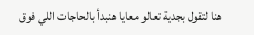هنا لتقول بجدية تعالو معايا هنبدأ بالحاجات اللي فوق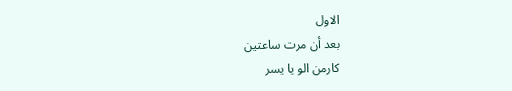الاول
بعد أن مرت ساعتين
كارمن الو يا يسر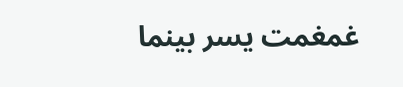غمغمت يسر بينما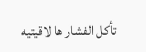تأكل الفشار ها لاقيتيه